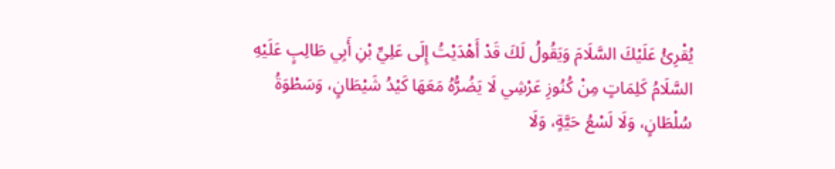يُقْرِئُ عَلَيْكَ السَّلَامَ وَيَقُولُ لَكَ قَدْ أَهْدَيْتُ إِلَى عَلِيِّ بْنِ أَبِي طَالِبٍ عَلَيْهِ السَّلَامُ كَلِمَاتٍ مِنْ كُنُوزِ عَرْشِي لَا يَضُرُّهُ مَعَهَا كَيْدُ شَيْطَانٍ، وَسَطْوَةُ سُلْطَانٍ، وَلَا لَسْعُ حَيَّةٍ، وَلَا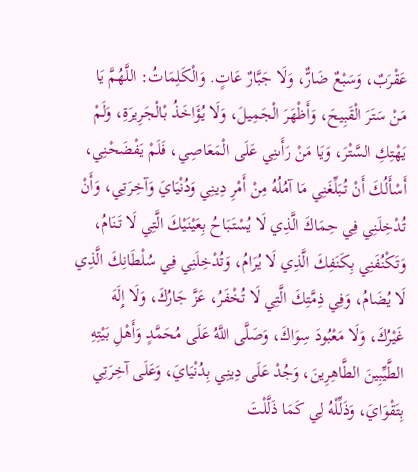عَقْرَبٌ، وَسَبْعٌ ضَارٌّ، وَلَا جَبَّارٌ عَاتٍ. وَالْكَلِمَاتُ: اللَّهُمَّ يَا مَنْ سَتَرَ الْقَبِيحَ، وَأَظْهَرَ الْجَمِيلَ، وَلَا يُؤَاخَذُ بْالْجَرِيرَةِ، وَلَمْ يَهْتِكِ السَّتْرَ، وَيَا مَنْ رَأَىنِي عَلَى الْمَعَاصِي، فَلَمْ يَفْضَحْنِي، أَسْأَلُكَ أَنْ تُبَلِّغَنِي مَا آمُلُهُ مِنْ أَمْرِ دِينِي وَدُنْيَايَ وَآخِرَتِي، وَأَنْ تُدْخِلَنِي فِي حِمَاكَ الَّذِي لَا يُسْتَبَاحُ بِعَيْنَيْكَ الَّتِي لَا تَنَامُ، وَتَكْنُفَنِي بِكَنَفِكَ الَّذِي لَا يُرَامُ، وَتُدْخِلَنِي فِي سُلْطَانِكَ الَّذِي لَا يُضَامُ، وَفِي ذِمَّتِكَ الَّتِي لَا تُخْفَرُ، عَزَّ جَارُكَ، وَلَا إِلَهَ غَيْرُكَ، وَلَا مَعْبُودَ سِوَاكَ، وَصَلَّى اللَّهُ عَلَى مُحَمَّدٍ وَأَهْلِ بَيْتِهِ الطَّيِّبِينَ الطَّاهِرِينَ، وَجُدْ عَلَى دِينِي بِدُنْيَايَ، وَعَلَى آخِرَتِي بِتَقْوَايَ، وَذَلِّلْهُ لِي كَمَا ذَلَّلْتَ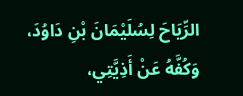الرِّيَاحَ لِسُلَيْمَانَ بْنِ دَاوُدَ، وَكُفَّهُ عَنْ أَذِيَّتِي،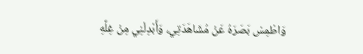وَاطْمِسْ بَصَرَهُ عَنْ مُشَاهَدَتِي، وَأَبْدِلْنِي مِنْ غِلِّهِ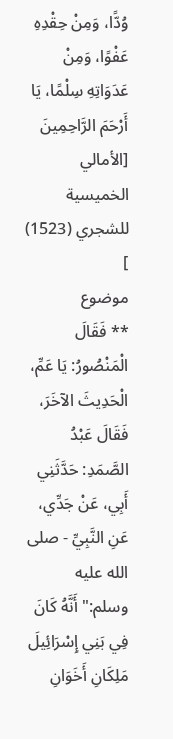وُدًّا، وَمِنْ حِقْدِهِ عَفْوًا، وَمِنْ عَدَوَاتِهِ سِلْمًا، يَا أَرْحَمَ الرَّاحِمِينَ [الأمالي الخميسية للشجري (1523) ]
موضوع
** فَقَالَ الْمَنْصُورُ: يَا عَمِّ، الْحَدِيثَ الآخَرَ، فَقَالَ عَبْدُ الصَّمَدِ: حَدَّثَنِي أَبِي، عَنْ جَدِّي، عَنِ النَّبِيِّ - صلى الله عليه وسلم:"أَنَّهُ كَانَ فِي بَنِي إِسْرَائِيلَ مَلِكَانِ أَخَوَانِ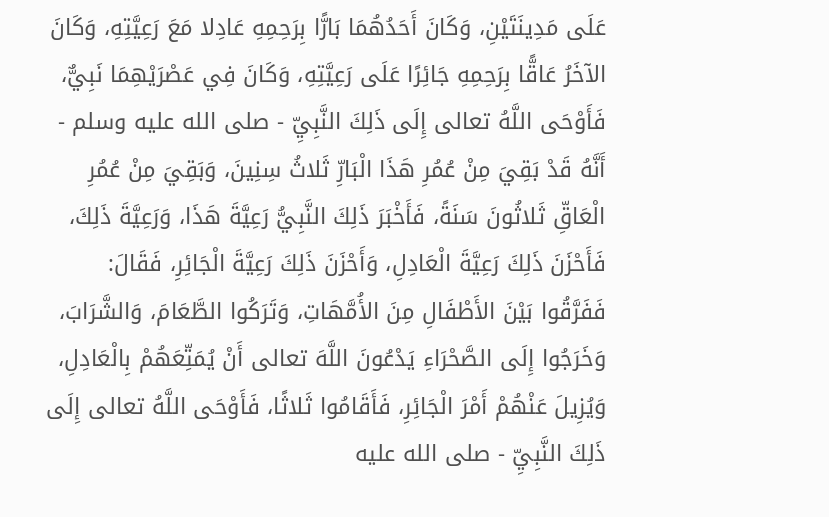عَلَى مَدِينَتَيْنِ، وَكَانَ أَحَدُهُمَا بَارًّا بِرَحِمِهِ عَادِلا مَعَ رَعِيَّتِهِ، وَكَانَ الآخَرُ عَاقًّا بِرَحِمِهِ جَائِرًا عَلَى رَعِيَّتِهِ، وَكَانَ فِي عَصْرَيْهِمَا نَبِيٌّ، فَأَوْحَى اللَّهُ تعالى إِلَى ذَلِكَ النَّبِيِّ - صلى الله عليه وسلم - أَنَّهُ قَدْ بَقِيَ مِنْ عُمُرِ هَذَا الْبَارِّ ثَلاثُ سِنِينَ، وَبَقِيَ مِنْ عُمُرِ الْعَاقِّ ثَلاثُونَ سَنَةً، فَأَخْبَرَ ذَلِكَ النَّبِيُّ رَعِيَّةَ هَذَا، وَرَعِيَّةَ ذَلِكَ، فَأَحْزَنَ ذَلِكَ رَعِيَّةَ الْعَادِلِ، وَأَحْزَنَ ذَلِكَ رَعِيَّةَ الْجَائِرِ، فَقَالَ: فَفَرَّقُوا بَيْنَ الأَطْفَالِ مِنَ الأُمَّهَاتِ، وَتَرَكُوا الطَّعَامَ، وَالشَّرَابَ، وَخَرَجُوا إِلَى الصَّحْرَاءِ يَدْعُونَ اللَّهَ تعالى أَنْ يُمَتِّعَهُمْ بِالْعَادِلِ، وَيُزِيلَ عَنْهُمْ أَمْرَ الْجَائِرِ، فَأَقَامُوا ثَلاثًا، فَأَوْحَى اللَّهُ تعالى إِلَى ذَلِكَ النَّبِيِّ - صلى الله عليه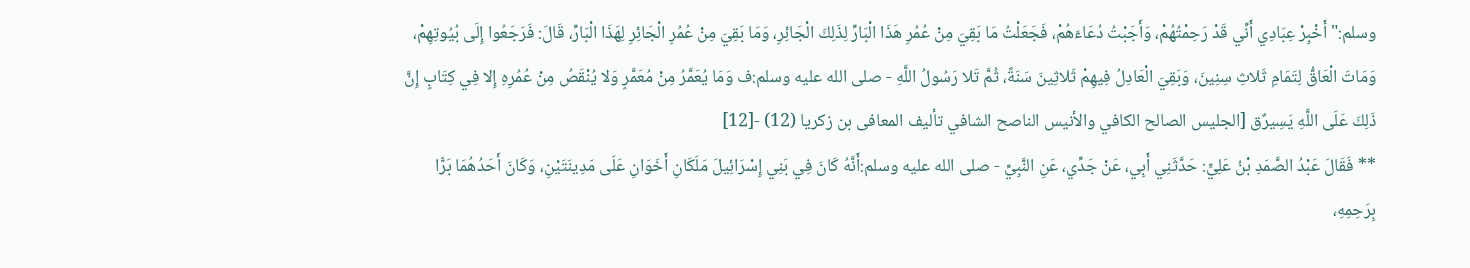وسلم:"أَخْبِرْ عِبَادِي أَنِّي قَدْ رَحِمْتُهُمْ، وَأَجَبْتُ دُعَاءَهُمْ، فَجَعَلْتُ مَا بَقِيَ مِنْ عُمُرِ هَذَا الْبَارِّ لِذَلِكَ الْجَائِرِ، وَمَا بَقِيَ مِنْ عُمُرِ الْجَائِرِ لِهَذَا الْبَارِّ، قَالَ: فَرَجَعُوا إِلَى بُيُوتِهِمْ، وَمَاتَ الْعَاقُّ لِتَمَامِ ثَلاثِ سِنِينَ، وَبَقِيَ الْعَادِلُ فِيهِمْ ثَلاثِينَ سَنَةً، ثُمَّ تَلا رَسُولُ اللَّهِ - صلى الله عليه وسلم:ف وَمَا يُعَمَّرُ مِنْ مُعَمَّرٍ وَلا يُنْقَصُ مِنْ عُمُرِهِ إِلا فِي كِتَابٍ إِنَّ ذَلِكَ عَلَى اللَّهِ يَسِيرٌق [الجليس الصالح الكافي والأنيس الناصح الشافي تأليف المعافى بن زكريا (12) -[12]
** فَقَالَ عَبْدُ الصَّمَدِ بْنُ عَلِيٍّ: حَدَّثَنِي أَبِي، عَنْ جَدِّي، عَنِ النَّبِيِّ - صلى الله عليه وسلم:أَنَّهُ كَانَ فِي بَنِي إِسْرَائِيلَ مَلَكَانِ أَخَوَانِ عَلَى مَدِينَتَيْنِ، وَكَانَ أَحَدُهُمَا بَرًّا بِرَحِمِهِ،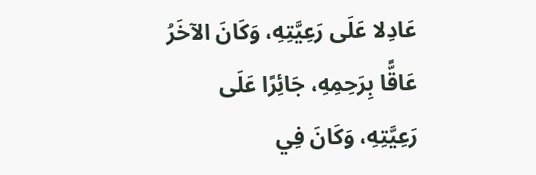عَادِلا عَلَى رَعِيَّتِهِ، وَكَانَ الآخَرُ عَاقًّا بِرَحِمِهِ، جَائِرًا عَلَى رَعِيَّتِهِ، وَكَانَ فِي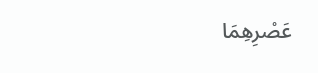عَصْرِهِمَا